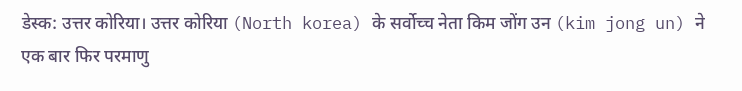डेस्क: उत्तर कोरिया। उत्तर कोरिया (North korea) के सर्वोच्च नेता किम जोंग उन (kim jong un) ने एक बार फिर परमाणु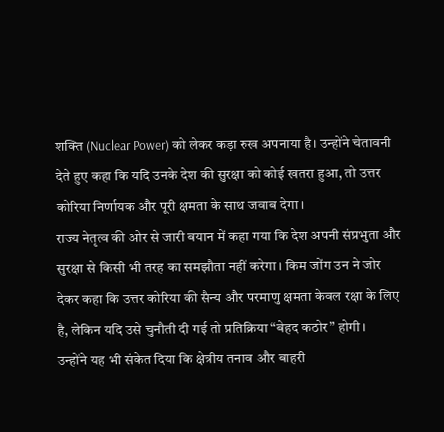शक्ति (Nuclear Power) को लेकर कड़ा रुख अपनाया है। उन्होंने चेतावनी देते हुए कहा कि यदि उनके देश की सुरक्षा को कोई खतरा हुआ, तो उत्तर कोरिया निर्णायक और पूरी क्षमता के साथ जवाब देगा।
राज्य नेतृत्व की ओर से जारी बयान में कहा गया कि देश अपनी संप्रभुता और सुरक्षा से किसी भी तरह का समझौता नहीं करेगा। किम जोंग उन ने जोर देकर कहा कि उत्तर कोरिया की सैन्य और परमाणु क्षमता केवल रक्षा के लिए है, लेकिन यदि उसे चुनौती दी गई तो प्रतिक्रिया “बेहद कठोर” होगी।
उन्होंने यह भी संकेत दिया कि क्षेत्रीय तनाव और बाहरी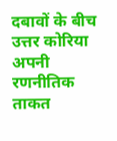दबावों के बीच उत्तर कोरिया अपनी रणनीतिक ताकत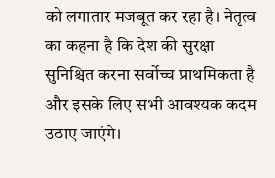को लगातार मजबूत कर रहा है। नेतृत्व का कहना है कि देश की सुरक्षा सुनिश्चित करना सर्वोच्च प्राथमिकता है और इसके लिए सभी आवश्यक कदम उठाए जाएंगे।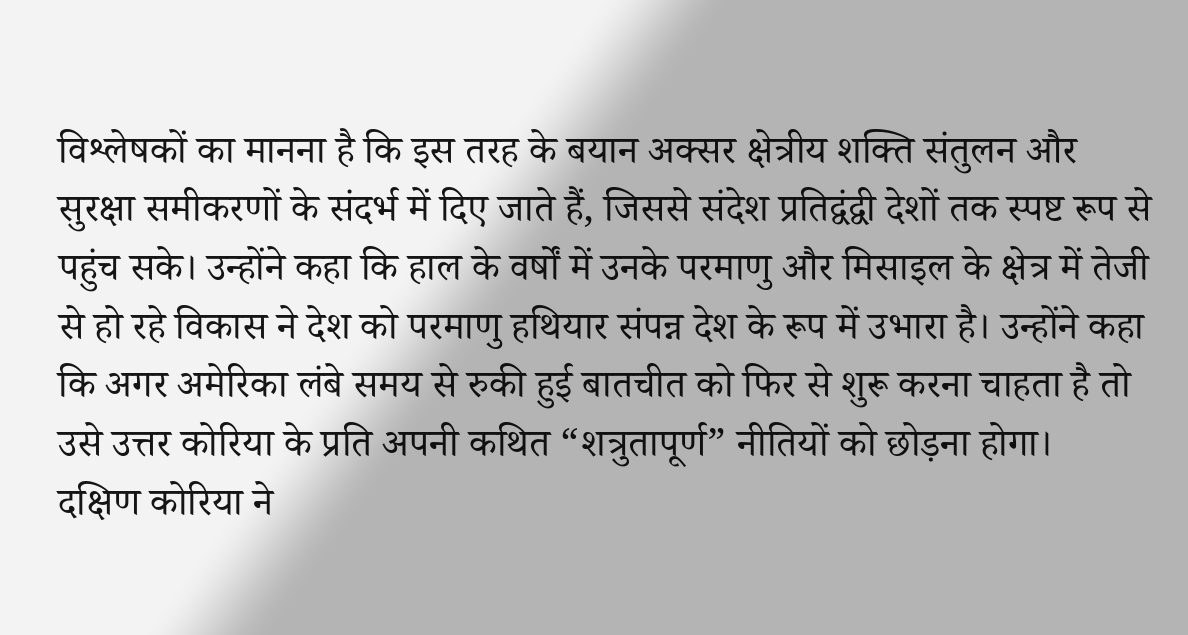विश्लेषकों का मानना है कि इस तरह के बयान अक्सर क्षेत्रीय शक्ति संतुलन और सुरक्षा समीकरणों के संदर्भ में दिए जाते हैं, जिससे संदेश प्रतिद्वंद्वी देशों तक स्पष्ट रूप से पहुंच सके। उन्होंने कहा कि हाल के वर्षों में उनके परमाणु और मिसाइल के क्षेत्र में तेजी से हो रहे विकास ने देश को परमाणु हथियार संपन्न देश के रूप में उभारा है। उन्होंने कहा कि अगर अमेरिका लंबे समय से रुकी हुई बातचीत को फिर से शुरू करना चाहता है तो उसे उत्तर कोरिया के प्रति अपनी कथित “शत्रुतापूर्ण” नीतियों को छोड़ना होगा।
दक्षिण कोरिया ने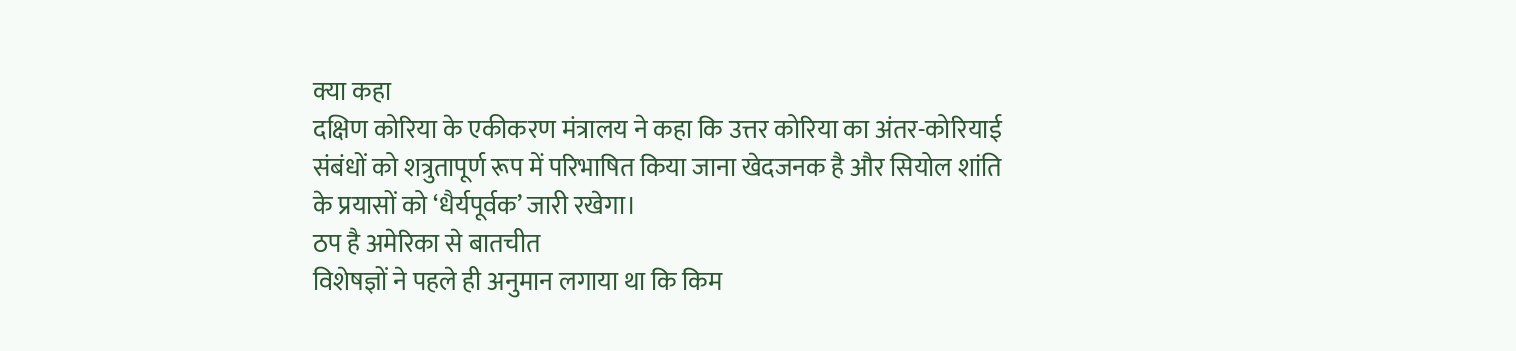क्या कहा
दक्षिण कोरिया के एकीकरण मंत्रालय ने कहा कि उत्तर कोरिया का अंतर-कोरियाई संबंधों को शत्रुतापूर्ण रूप में परिभाषित किया जाना खेदजनक है और सियोल शांति के प्रयासों को ‘धैर्यपूर्वक’ जारी रखेगा।
ठप है अमेरिका से बातचीत
विशेषज्ञों ने पहले ही अनुमान लगाया था कि किम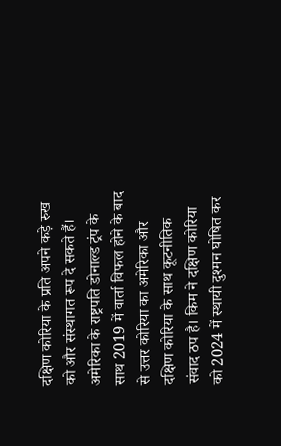दक्षिण कोरिया के प्रति अपने कड़े रुख को और संस्थागत रूप दे सकते हैं। अमेरिका के राष्ट्रपति डोनाल्ड ट्रंप के साथ 2019 में वार्ता विफल होने के बाद से उत्तर कोरिया का अमेरिका और दक्षिण कोरिया के साथ कूटनीतिक संवाद ठप है। किम ने दक्षिण कोरिया को 2024 में स्थायी दुश्मन घोषित कर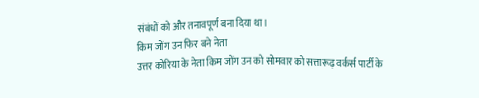संबंधों को और तनावपूर्ण बना दिया था।
किम जोंग उन फिर बने नेता
उत्तर कोरिया के नेता किम जोंग उन को सोमवार को सत्तारूढ़ वर्कर्स पार्टी के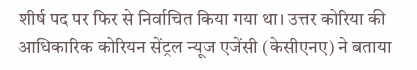शीर्ष पद पर फिर से निर्वाचित किया गया था। उत्तर कोरिया की आधिकारिक कोरियन सेंट्रल न्यूज एजेंसी (केसीएनए) ने बताया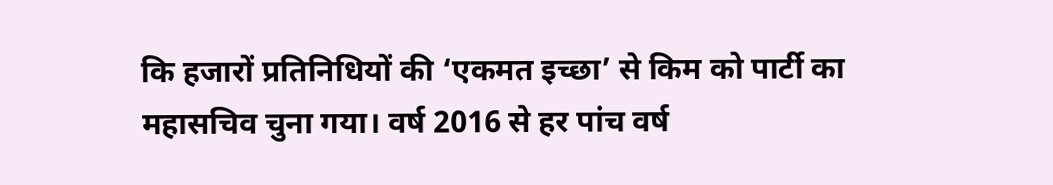कि हजारों प्रतिनिधियों की ‘एकमत इच्छा’ से किम को पार्टी का महासचिव चुना गया। वर्ष 2016 से हर पांच वर्ष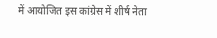में आयोजित इस कांग्रेस में शीर्ष नेता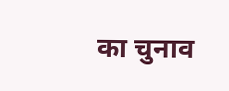का चुनाव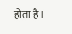होता है।